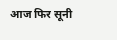आज फिर सूनी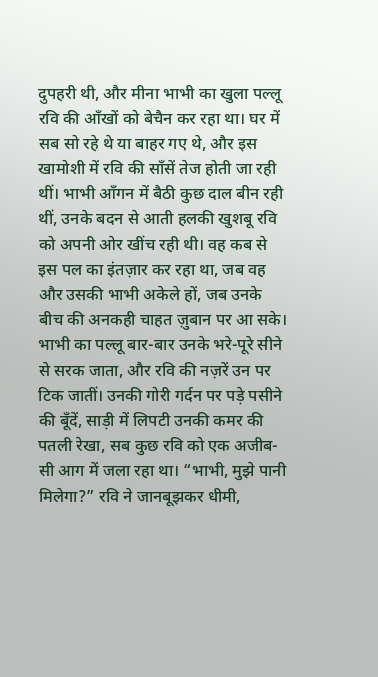दुपहरी थी, और मीना भाभी का खुला पल्लू रवि की आँखों को बेचैन कर रहा था। घर में सब सो रहे थे या बाहर गए थे, और इस खामोशी में रवि की साँसें तेज होती जा रही थीं। भाभी आँगन में बैठी कुछ दाल बीन रही थीं, उनके बदन से आती हलकी खुशबू रवि को अपनी ओर खींच रही थी। वह कब से इस पल का इंतज़ार कर रहा था, जब वह और उसकी भाभी अकेले हों, जब उनके बीच की अनकही चाहत ज़ुबान पर आ सके।
भाभी का पल्लू बार-बार उनके भरे-पूरे सीने से सरक जाता, और रवि की नज़रें उन पर टिक जातीं। उनकी गोरी गर्दन पर पड़े पसीने की बूँदें, साड़ी में लिपटी उनकी कमर की पतली रेखा, सब कुछ रवि को एक अजीब-सी आग में जला रहा था। “भाभी, मुझे पानी मिलेगा?” रवि ने जानबूझकर धीमी,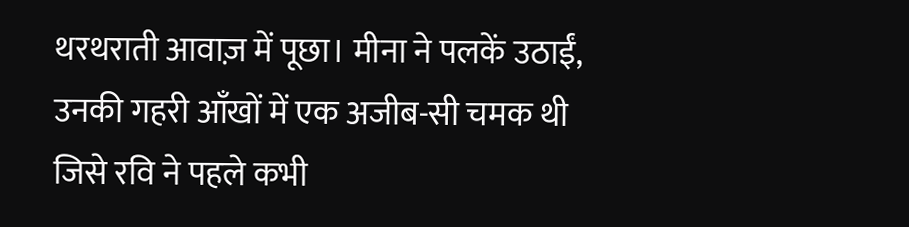थरथराती आवाज़ में पूछा। मीना ने पलकें उठाईं, उनकी गहरी आँखों में एक अजीब-सी चमक थी जिसे रवि ने पहले कभी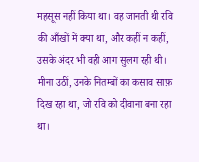महसूस नहीं किया था। वह जानती थी रवि की आँखों में क्या था, और कहीं न कहीं, उसके अंदर भी वही आग सुलग रही थी।
मीना उठीं, उनके नितम्बों का कसाव साफ़ दिख रहा था, जो रवि को दीवाना बना रहा था।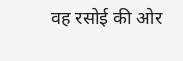वह रसोई की ओर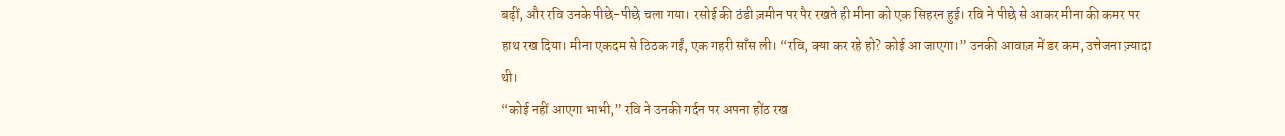बढ़ीं, और रवि उनके पीछे-पीछे चला गया। रसोई की ठंडी ज़मीन पर पैर रखते ही मीना को एक सिहरन हुई। रवि ने पीछे से आकर मीना की कमर पर हाथ रख दिया। मीना एकदम से ठिठक गईं, एक गहरी साँस ली। “रवि, क्या कर रहे हो? कोई आ जाएगा।” उनकी आवाज़ में डर कम, उत्तेजना ज़्यादा थी।
“कोई नहीं आएगा भाभी,” रवि ने उनकी गर्दन पर अपना होंठ रख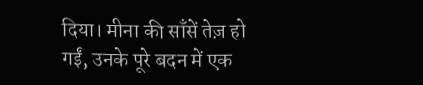दिया। मीना की साँसें तेज़ हो गईं, उनके पूरे बदन में एक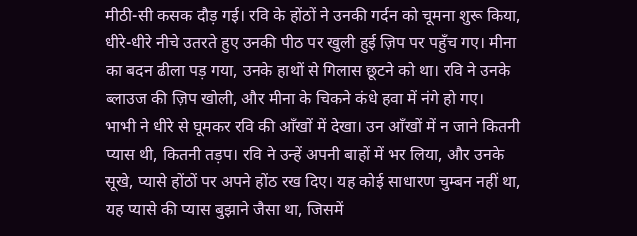मीठी-सी कसक दौड़ गई। रवि के होंठों ने उनकी गर्दन को चूमना शुरू किया, धीरे-धीरे नीचे उतरते हुए उनकी पीठ पर खुली हुई ज़िप पर पहुँच गए। मीना का बदन ढीला पड़ गया, उनके हाथों से गिलास छूटने को था। रवि ने उनके ब्लाउज की ज़िप खोली, और मीना के चिकने कंधे हवा में नंगे हो गए।
भाभी ने धीरे से घूमकर रवि की आँखों में देखा। उन आँखों में न जाने कितनी प्यास थी, कितनी तड़प। रवि ने उन्हें अपनी बाहों में भर लिया, और उनके सूखे, प्यासे होंठों पर अपने होंठ रख दिए। यह कोई साधारण चुम्बन नहीं था, यह प्यासे की प्यास बुझाने जैसा था, जिसमें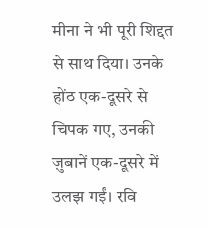मीना ने भी पूरी शिद्दत से साथ दिया। उनके होंठ एक-दूसरे से चिपक गए, उनकी ज़ुबानें एक-दूसरे में उलझ गईं। रवि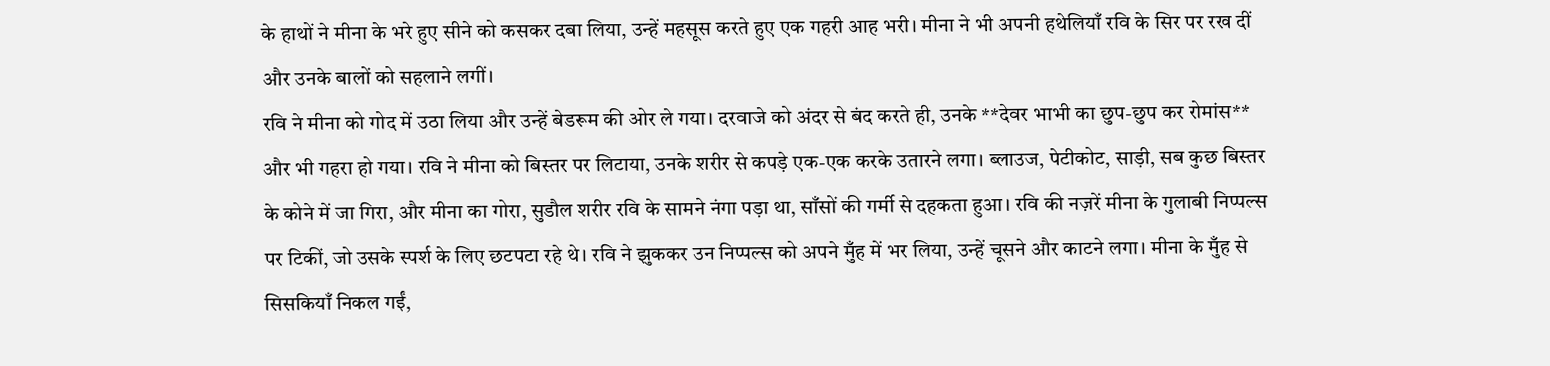के हाथों ने मीना के भरे हुए सीने को कसकर दबा लिया, उन्हें महसूस करते हुए एक गहरी आह भरी। मीना ने भी अपनी हथेलियाँ रवि के सिर पर रख दीं और उनके बालों को सहलाने लगीं।
रवि ने मीना को गोद में उठा लिया और उन्हें बेडरूम की ओर ले गया। दरवाजे को अंदर से बंद करते ही, उनके **देवर भाभी का छुप-छुप कर रोमांस** और भी गहरा हो गया। रवि ने मीना को बिस्तर पर लिटाया, उनके शरीर से कपड़े एक-एक करके उतारने लगा। ब्लाउज, पेटीकोट, साड़ी, सब कुछ बिस्तर के कोने में जा गिरा, और मीना का गोरा, सुडौल शरीर रवि के सामने नंगा पड़ा था, साँसों की गर्मी से दहकता हुआ। रवि की नज़रें मीना के गुलाबी निप्पल्स पर टिकीं, जो उसके स्पर्श के लिए छटपटा रहे थे। रवि ने झुककर उन निप्पल्स को अपने मुँह में भर लिया, उन्हें चूसने और काटने लगा। मीना के मुँह से सिसकियाँ निकल गईं,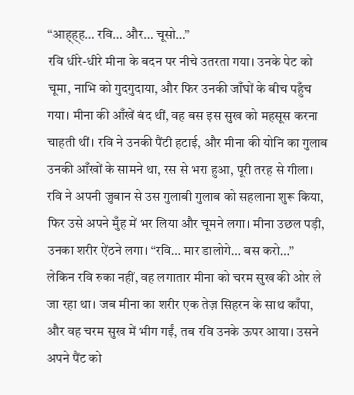“आह्ह्ह… रवि… और… चूसो…”
रवि धीरे-धीरे मीना के बदन पर नीचे उतरता गया। उनके पेट को चूमा, नाभि को गुदगुदाया, और फिर उनकी जाँघों के बीच पहुँच गया। मीना की आँखें बंद थीं, वह बस इस सुख को महसूस करना चाहती थीं। रवि ने उनकी पैंटी हटाई, और मीना की योनि का गुलाब उनकी आँखों के सामने था, रस से भरा हुआ, पूरी तरह से गीला। रवि ने अपनी ज़ुबान से उस गुलाबी गुलाब को सहलाना शुरू किया, फिर उसे अपने मुँह में भर लिया और चूमने लगा। मीना उछल पड़ी, उनका शरीर ऐंठने लगा। “रवि… मार डालोगे… बस करो…”
लेकिन रवि रुका नहीं, वह लगातार मीना को चरम सुख की ओर ले जा रहा था। जब मीना का शरीर एक तेज़ सिहरन के साथ काँपा, और वह चरम सुख में भीग गईं, तब रवि उनके ऊपर आया। उसने अपने पैंट को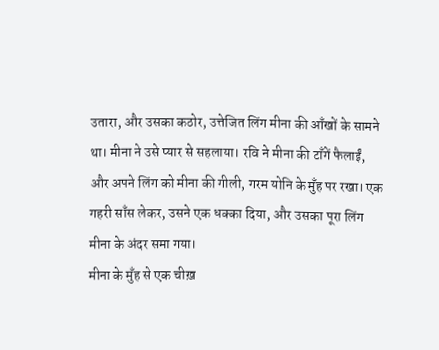उतारा, और उसका कठोर, उत्तेजित लिंग मीना की आँखों के सामने था। मीना ने उसे प्यार से सहलाया। रवि ने मीना की टाँगें फैलाईं, और अपने लिंग को मीना की गीली, गरम योनि के मुँह पर रखा। एक गहरी साँस लेकर, उसने एक धक्का दिया, और उसका पूरा लिंग मीना के अंदर समा गया।
मीना के मुँह से एक चीख़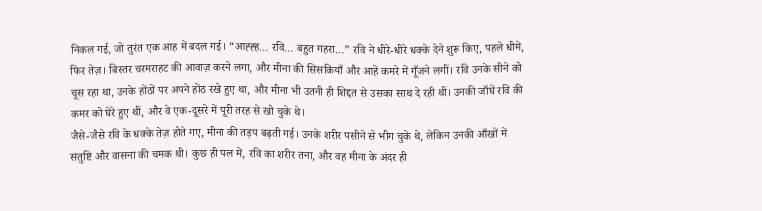निकल गई, जो तुरंत एक आह में बदल गई। “आह्ह्ह… रवि… बहुत गहरा…” रवि ने धीरे-धीरे धक्के देने शुरू किए, पहले धीमे, फिर तेज़। बिस्तर चरमराहट की आवाज़ करने लगा, और मीना की सिसकियाँ और आहें कमरे में गूँजने लगीं। रवि उनके सीने को चूस रहा था, उनके होंठों पर अपने होंठ रखे हुए था, और मीना भी उतनी ही शिद्दत से उसका साथ दे रही थीं। उनकी जाँघें रवि की कमर को घेरे हुए थीं, और वे एक-दूसरे में पूरी तरह से खो चुके थे।
जैसे-जैसे रवि के धक्के तेज़ होते गए, मीना की तड़प बढ़ती गई। उनके शरीर पसीने से भीग चुके थे, लेकिन उनकी आँखों में संतुष्टि और वासना की चमक थी। कुछ ही पल में, रवि का शरीर तना, और वह मीना के अंदर ही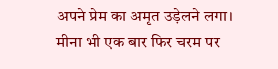अपने प्रेम का अमृत उड़ेलने लगा। मीना भी एक बार फिर चरम पर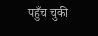पहुँच चुकी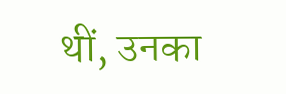थीं, उनका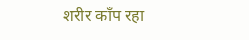शरीर काँप रहा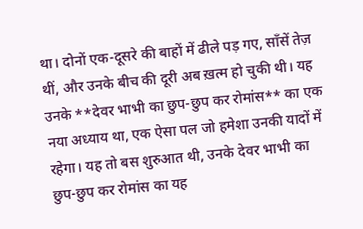था। दोनों एक-दूसरे की बाहों में ढीले पड़ गए, साँसें तेज़ थीं, और उनके बीच की दूरी अब ख़त्म हो चुकी थी। यह उनके **देवर भाभी का छुप-छुप कर रोमांस** का एक नया अध्याय था, एक ऐसा पल जो हमेशा उनकी यादों में रहेगा। यह तो बस शुरुआत थी, उनके देवर भाभी का छुप-छुप कर रोमांस का यह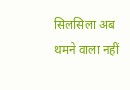सिलसिला अब थमने वाला नहीं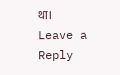था।
Leave a Reply